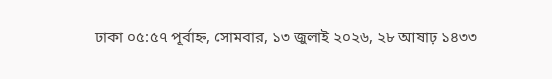ঢাকা ০৫:৫৭ পূর্বাহ্ন, সোমবার, ১৩ জুলাই ২০২৬, ২৮ আষাঢ় ১৪৩৩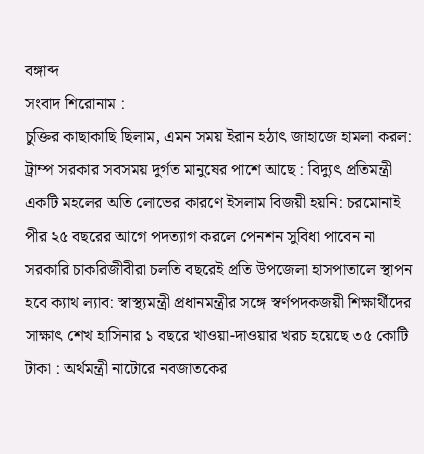বঙ্গাব্দ
সংবাদ শিরোনাম :
চুক্তির কাছাকাছি ছিলাম, এমন সময় ইরান হঠাৎ জাহাজে হামলা করল: ট্রাম্প সরকার সবসময় দুর্গত মানুষের পাশে আছে : বিদ্যুৎ প্রতিমন্ত্রী একটি মহলের অতি লোভের কারণে ইসলাম বিজয়ী হয়নি: চরমোনাই পীর ২৫ বছরের আগে পদত্যাগ করলে পেনশন সুবিধা পাবেন না সরকারি চাকরিজীবীরা চলতি বছরেই প্রতি উপজেলা হাসপাতালে স্থাপন হবে ক্যাথ ল্যাব: স্বাস্থ্যমন্ত্রী প্রধানমন্ত্রীর সঙ্গে স্বর্ণপদকজয়ী শিক্ষার্থীদের সাক্ষাৎ শেখ হাসিনার ১ বছরে খাওয়া-দাওয়ার খরচ হয়েছে ৩৫ কোটি টাকা : অর্থমন্ত্রী নাটোরে নবজাতকের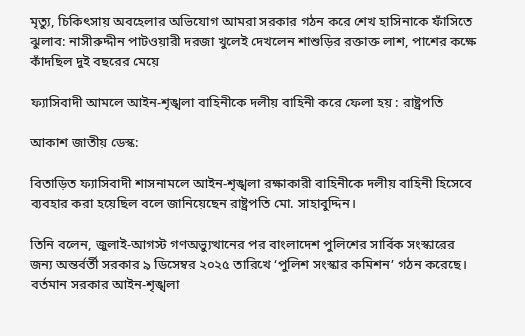মৃত্যু, চিকিৎসায় অবহেলার অভিযোগ আমরা সরকার গঠন করে শেখ হাসিনাকে ফাঁসিতে ঝুলাব: নাসীরুদ্দীন পাটওয়ারী দরজা খুলেই দেখলেন শাশুড়ির রক্তাক্ত লাশ, পাশের কক্ষে কাঁদছিল দুই বছরের মেয়ে

ফ্যাসিবাদী আমলে আইন-শৃঙ্খলা বাহিনীকে দলীয় বাহিনী করে ফেলা হয় : রাষ্ট্রপতি

আকাশ জাতীয় ডেস্ক:

বিতাড়িত ফ্যাসিবাদী শাসনামলে আইন-শৃঙ্খলা রক্ষাকারী বাহিনীকে দলীয় বাহিনী হিসেবে ব্যবহার করা হয়েছিল বলে জানিয়েছেন রাষ্ট্রপতি মো. সাহাবুদ্দিন।

তিনি বলেন, জুলাই-আগস্ট গণঅভ্যুত্থানের পর বাংলাদেশ পুলিশের সার্বিক সংস্কারের জন্য অন্তর্বর্তী সরকার ৯ ডিসেম্বর ২০২৫ তারিখে ‘পুলিশ সংস্কার কমিশন’ গঠন করেছে। বর্তমান সরকার আইন-শৃঙ্খলা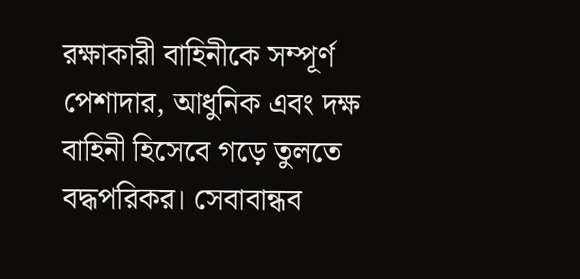রক্ষাকারী বাহিনীকে সম্পূর্ণ পেশাদার, আধুনিক এবং দক্ষ বাহিনী হিসেবে গড়ে তুলতে বদ্ধপরিকর। সেবাবান্ধব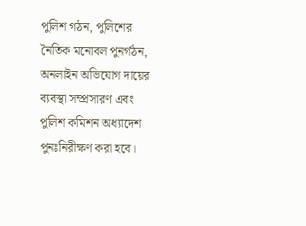পুলিশ গঠন, পুলিশের নৈতিক মনোবল পুনর্গঠন, অনলাইন অভিযোগ দায়ের ব্যবস্থা সম্প্রসারণ এবং পুলিশ কমিশন অধ্যাদেশ পুনঃনিরীক্ষণ করা হবে।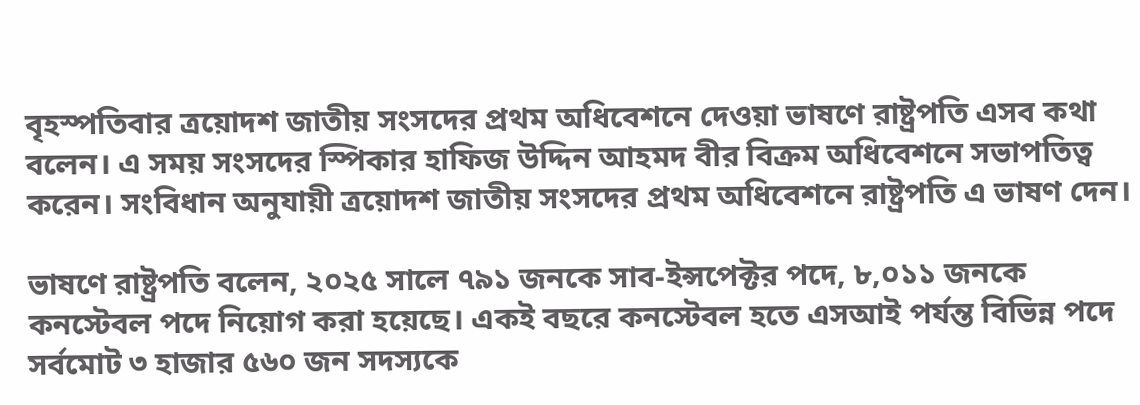বৃহস্পতিবার ত্রয়োদশ জাতীয় সংসদের প্রথম অধিবেশনে দেওয়া ভাষণে রাষ্ট্রপতি এসব কথা বলেন। এ সময় সংসদের স্পিকার হাফিজ উদ্দিন আহমদ বীর বিক্রম অধিবেশনে সভাপতিত্ব করেন। সংবিধান অনুযায়ী ত্রয়োদশ জাতীয় সংসদের প্রথম অধিবেশনে রাষ্ট্রপতি এ ভাষণ দেন।

ভাষণে রাষ্ট্রপতি বলেন, ২০২৫ সালে ৭৯১ জনকে সাব-ইন্সপেক্টর পদে, ৮,০১১ জনকে কনস্টেবল পদে নিয়োগ করা হয়েছে। একই বছরে কনস্টেবল হতে এসআই পর্যন্ত বিভিন্ন পদে সর্বমোট ৩ হাজার ৫৬০ জন সদস্যকে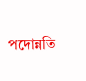পদোন্নতি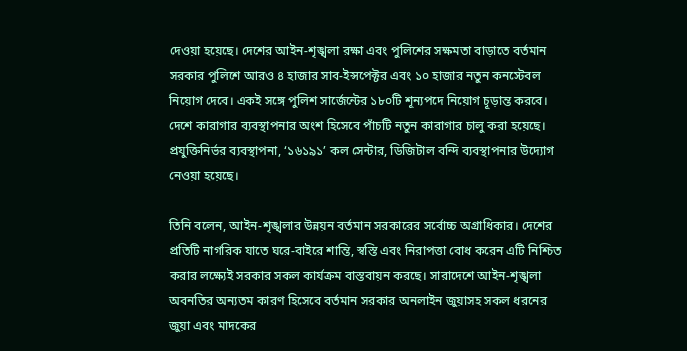দেওয়া হয়েছে। দেশের আইন-শৃঙ্খলা রক্ষা এবং পুলিশের সক্ষমতা বাড়াতে বর্তমান সরকার পুলিশে আরও ৪ হাজার সাব-ইন্সপেক্টর এবং ১০ হাজার নতুন কনস্টেবল নিয়োগ দেবে। একই সঙ্গে পুলিশ সার্জেন্টের ১৮০টি শূন্যপদে নিয়োগ চূড়ান্ত করবে। দেশে কারাগার ব্যবস্থাপনার অংশ হিসেবে পাঁচটি নতুন কারাগার চালু করা হয়েছে। প্রযুক্তিনির্ভর ব্যবস্থাপনা, ‘১৬১৯১’ কল সেন্টার, ডিজিটাল বন্দি ব্যবস্থাপনার উদ্যোগ নেওয়া হয়েছে।

তিনি বলেন, আইন-শৃঙ্খলার উন্নয়ন বর্তমান সরকারের সর্বোচ্চ অগ্রাধিকার। দেশের প্রতিটি নাগরিক যাতে ঘরে-বাইরে শান্তি, স্বস্তি এবং নিরাপত্তা বোধ করেন এটি নিশ্চিত করার লক্ষ্যেই সরকার সকল কার্যক্রম বাস্তবায়ন করছে। সারাদেশে আইন-শৃঙ্খলা অবনতির অন্যতম কারণ হিসেবে বর্তমান সরকার অনলাইন জুয়াসহ সকল ধরনের জুয়া এবং মাদকের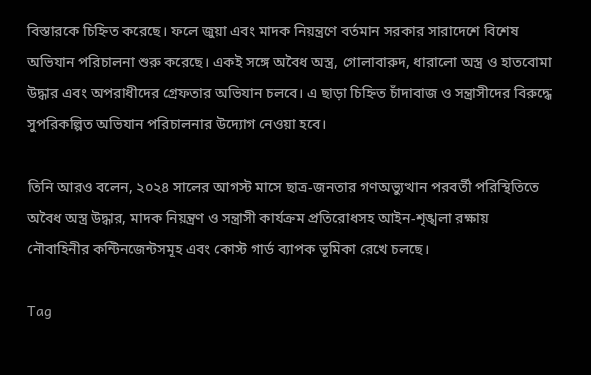বিস্তারকে চিহ্নিত করেছে। ফলে জুয়া এবং মাদক নিয়ন্ত্রণে বর্তমান সরকার সারাদেশে বিশেষ অভিযান পরিচালনা শুরু করেছে। একই সঙ্গে অবৈধ অস্ত্র, গোলাবারুদ, ধারালো অস্ত্র ও হাতবোমা উদ্ধার এবং অপরাধীদের গ্রেফতার অভিযান চলবে। এ ছাড়া চিহ্নিত চাঁদাবাজ ও সন্ত্রাসীদের বিরুদ্ধে সুপরিকল্পিত অভিযান পরিচালনার উদ্যোগ নেওয়া হবে।

তিনি আরও বলেন, ২০২৪ সালের আগস্ট মাসে ছাত্র-জনতার গণঅভ্যুত্থান পরবর্তী পরিস্থিতিতে অবৈধ অস্ত্র উদ্ধার, মাদক নিয়ন্ত্রণ ও সন্ত্রাসী কার্যক্রম প্রতিরোধসহ আইন-শৃঙ্খলা রক্ষায় নৌবাহিনীর কন্টিনজেন্টসমূহ এবং কোস্ট গার্ড ব্যাপক ভূমিকা রেখে চলছে।

Tag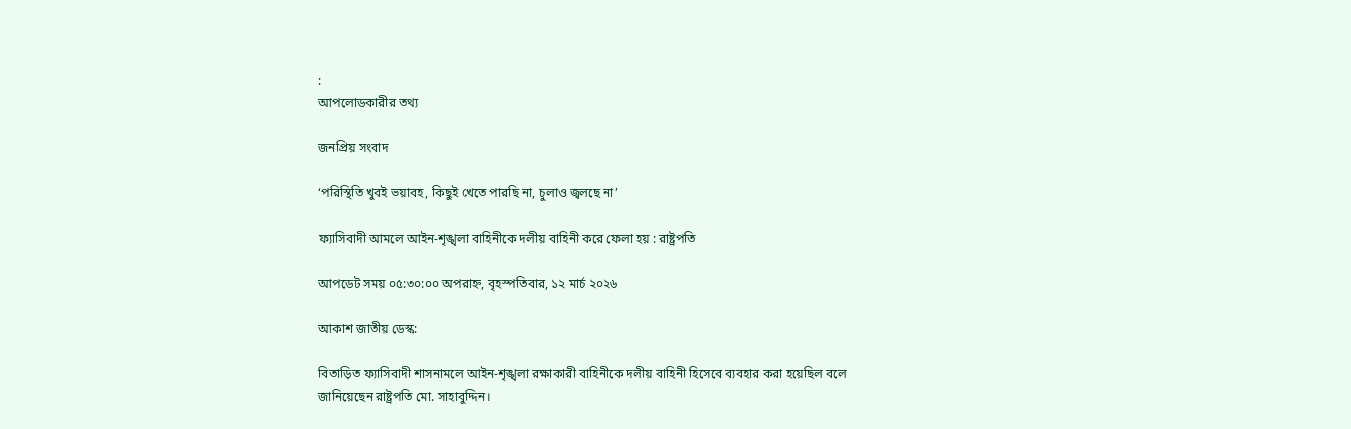:
আপলোডকারীর তথ্য

জনপ্রিয় সংবাদ

‘পরিস্থিতি খুবই ভয়াবহ, কিছুই খেতে পারছি না, চুলাও জ্বলছে না’

ফ্যাসিবাদী আমলে আইন-শৃঙ্খলা বাহিনীকে দলীয় বাহিনী করে ফেলা হয় : রাষ্ট্রপতি

আপডেট সময় ০৫:৩০:০০ অপরাহ্ন, বৃহস্পতিবার, ১২ মার্চ ২০২৬

আকাশ জাতীয় ডেস্ক:

বিতাড়িত ফ্যাসিবাদী শাসনামলে আইন-শৃঙ্খলা রক্ষাকারী বাহিনীকে দলীয় বাহিনী হিসেবে ব্যবহার করা হয়েছিল বলে জানিয়েছেন রাষ্ট্রপতি মো. সাহাবুদ্দিন।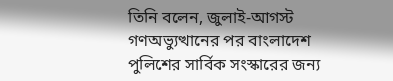তিনি বলেন, জুলাই-আগস্ট গণঅভ্যুত্থানের পর বাংলাদেশ পুলিশের সার্বিক সংস্কারের জন্য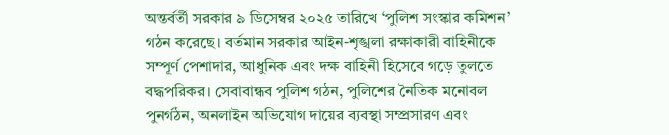অন্তর্বর্তী সরকার ৯ ডিসেম্বর ২০২৫ তারিখে ‘পুলিশ সংস্কার কমিশন’ গঠন করেছে। বর্তমান সরকার আইন-শৃঙ্খলা রক্ষাকারী বাহিনীকে সম্পূর্ণ পেশাদার, আধুনিক এবং দক্ষ বাহিনী হিসেবে গড়ে তুলতে বদ্ধপরিকর। সেবাবান্ধব পুলিশ গঠন, পুলিশের নৈতিক মনোবল পুনর্গঠন, অনলাইন অভিযোগ দায়ের ব্যবস্থা সম্প্রসারণ এবং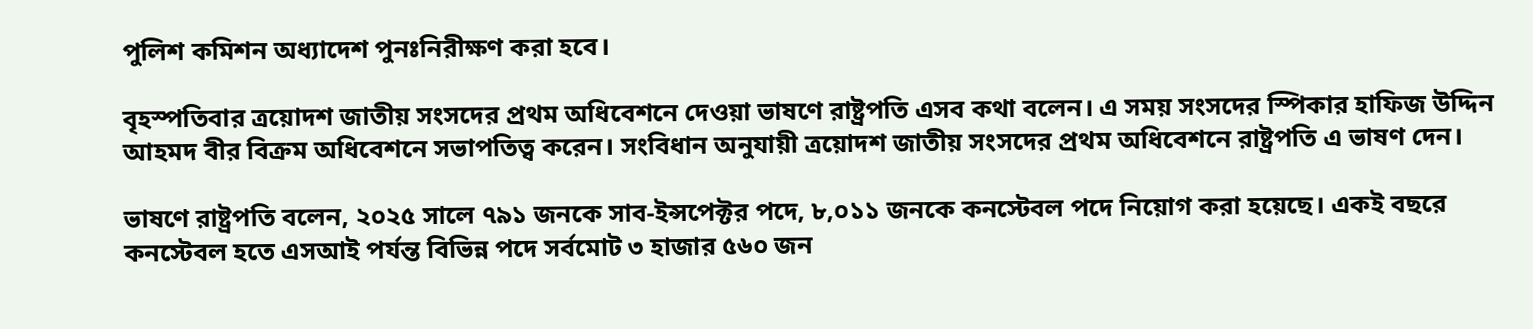পুলিশ কমিশন অধ্যাদেশ পুনঃনিরীক্ষণ করা হবে।

বৃহস্পতিবার ত্রয়োদশ জাতীয় সংসদের প্রথম অধিবেশনে দেওয়া ভাষণে রাষ্ট্রপতি এসব কথা বলেন। এ সময় সংসদের স্পিকার হাফিজ উদ্দিন আহমদ বীর বিক্রম অধিবেশনে সভাপতিত্ব করেন। সংবিধান অনুযায়ী ত্রয়োদশ জাতীয় সংসদের প্রথম অধিবেশনে রাষ্ট্রপতি এ ভাষণ দেন।

ভাষণে রাষ্ট্রপতি বলেন, ২০২৫ সালে ৭৯১ জনকে সাব-ইন্সপেক্টর পদে, ৮,০১১ জনকে কনস্টেবল পদে নিয়োগ করা হয়েছে। একই বছরে কনস্টেবল হতে এসআই পর্যন্ত বিভিন্ন পদে সর্বমোট ৩ হাজার ৫৬০ জন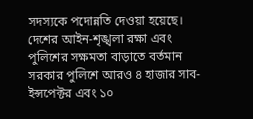সদস্যকে পদোন্নতি দেওয়া হয়েছে। দেশের আইন-শৃঙ্খলা রক্ষা এবং পুলিশের সক্ষমতা বাড়াতে বর্তমান সরকার পুলিশে আরও ৪ হাজার সাব-ইন্সপেক্টর এবং ১০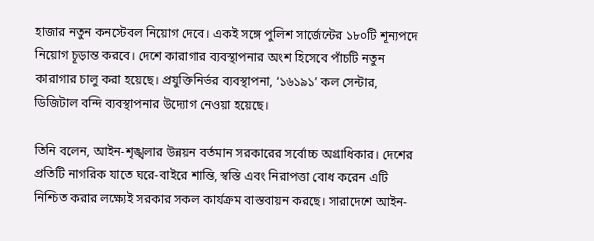হাজার নতুন কনস্টেবল নিয়োগ দেবে। একই সঙ্গে পুলিশ সার্জেন্টের ১৮০টি শূন্যপদে নিয়োগ চূড়ান্ত করবে। দেশে কারাগার ব্যবস্থাপনার অংশ হিসেবে পাঁচটি নতুন কারাগার চালু করা হয়েছে। প্রযুক্তিনির্ভর ব্যবস্থাপনা, ‘১৬১৯১’ কল সেন্টার, ডিজিটাল বন্দি ব্যবস্থাপনার উদ্যোগ নেওয়া হয়েছে।

তিনি বলেন, আইন-শৃঙ্খলার উন্নয়ন বর্তমান সরকারের সর্বোচ্চ অগ্রাধিকার। দেশের প্রতিটি নাগরিক যাতে ঘরে-বাইরে শান্তি, স্বস্তি এবং নিরাপত্তা বোধ করেন এটি নিশ্চিত করার লক্ষ্যেই সরকার সকল কার্যক্রম বাস্তবায়ন করছে। সারাদেশে আইন-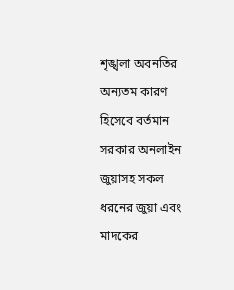শৃঙ্খলা অবনতির অন্যতম কারণ হিসেবে বর্তমান সরকার অনলাইন জুয়াসহ সকল ধরনের জুয়া এবং মাদকের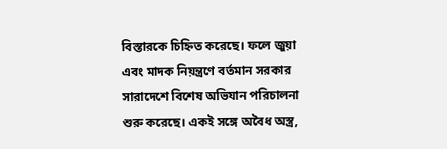বিস্তারকে চিহ্নিত করেছে। ফলে জুয়া এবং মাদক নিয়ন্ত্রণে বর্তমান সরকার সারাদেশে বিশেষ অভিযান পরিচালনা শুরু করেছে। একই সঙ্গে অবৈধ অস্ত্র,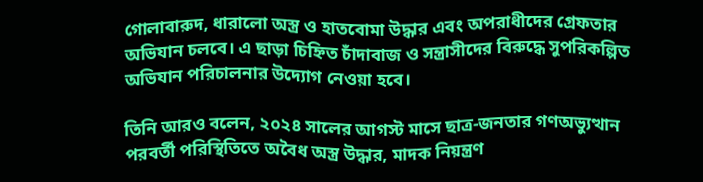গোলাবারুদ, ধারালো অস্ত্র ও হাতবোমা উদ্ধার এবং অপরাধীদের গ্রেফতার অভিযান চলবে। এ ছাড়া চিহ্নিত চাঁদাবাজ ও সন্ত্রাসীদের বিরুদ্ধে সুপরিকল্পিত অভিযান পরিচালনার উদ্যোগ নেওয়া হবে।

তিনি আরও বলেন, ২০২৪ সালের আগস্ট মাসে ছাত্র-জনতার গণঅভ্যুত্থান পরবর্তী পরিস্থিতিতে অবৈধ অস্ত্র উদ্ধার, মাদক নিয়ন্ত্রণ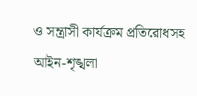ও সন্ত্রাসী কার্যক্রম প্রতিরোধসহ আইন-শৃঙ্খলা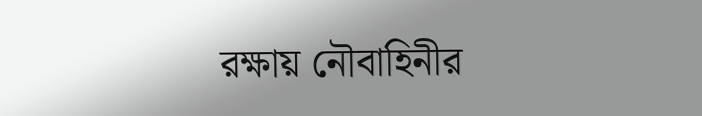রক্ষায় নৌবাহিনীর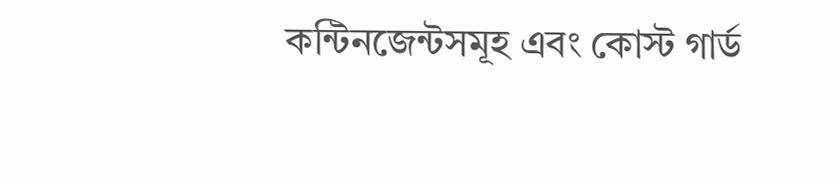কন্টিনজেন্টসমূহ এবং কোস্ট গার্ড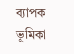ব্যাপক ভূমিকা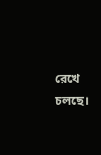রেখে চলছে।